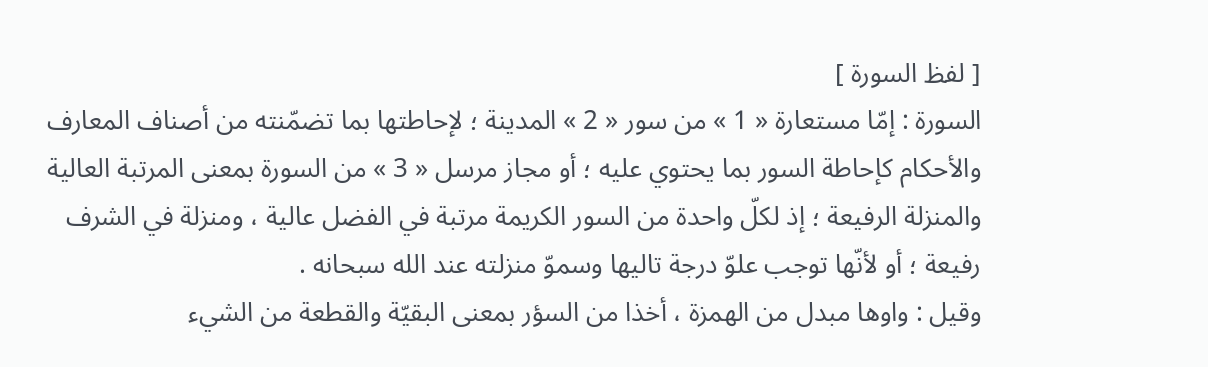[ لفظ السورة ]
السورة : إمّا مستعارة « 1 » من سور « 2 » المدينة ؛ لإحاطتها بما تضمّنته من أصناف المعارف والأحكام كإحاطة السور بما يحتوي عليه ؛ أو مجاز مرسل « 3 » من السورة بمعنى المرتبة العالية والمنزلة الرفيعة ؛ إذ لكلّ واحدة من السور الكريمة مرتبة في الفضل عالية ، ومنزلة في الشرف رفيعة ؛ أو لأنّها توجب علوّ درجة تاليها وسموّ منزلته عند الله سبحانه .
وقيل : واوها مبدل من الهمزة ، أخذا من السؤر بمعنى البقيّة والقطعة من الشيء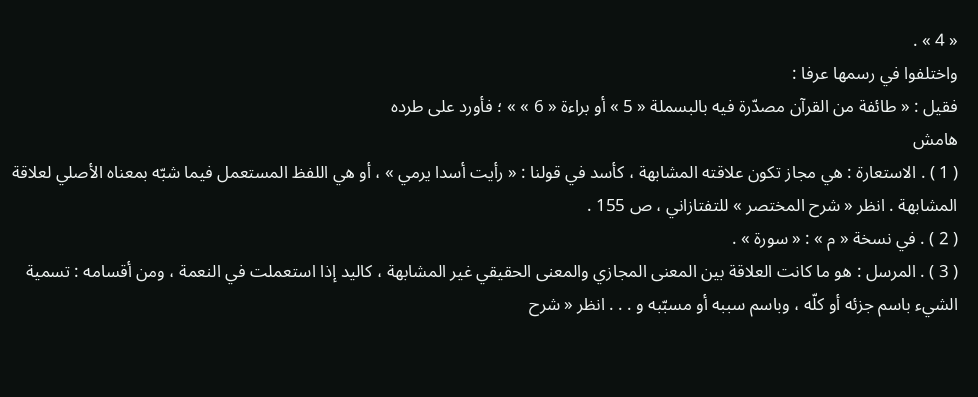« 4 » .
واختلفوا في رسمها عرفا :
فقيل : « طائفة من القرآن مصدّرة فيه بالبسملة « 5 » أو براءة « 6 » » ؛ فأورد على طرده
هامش
( 1 ) . الاستعارة : هي مجاز تكون علاقته المشابهة ، كأسد في قولنا : « رأيت أسدا يرمي » ، أو هي اللفظ المستعمل فيما شبّه بمعناه الأصلي لعلاقة المشابهة . انظر « شرح المختصر » للتفتازاني ، ص 155 .
( 2 ) . في نسخة « م » : « سورة » .
( 3 ) . المرسل : هو ما كانت العلاقة بين المعنى المجازي والمعنى الحقيقي غير المشابهة ، كاليد إذا استعملت في النعمة ، ومن أقسامه : تسمية الشيء باسم جزئه أو كلّه ، وباسم سببه أو مسبّبه و . . . انظر « شرح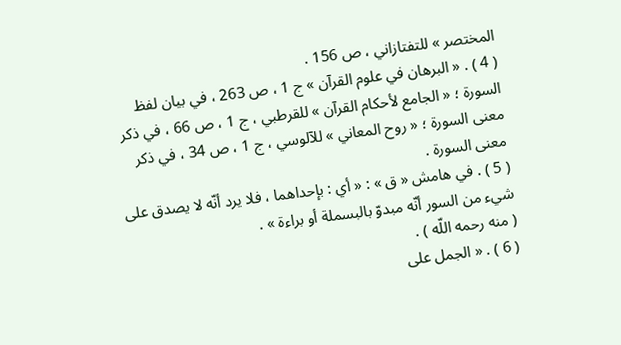المختصر » للتفتازاني ، ص 156 .
( 4 ) . « البرهان في علوم القرآن » ج 1 ، ص 263 ، في بيان لفظ السورة ؛ « الجامع لأحكام القرآن » للقرطبي ، ج 1 ، ص 66 ، في ذكر معنى السورة ؛ « روح المعاني » للآلوسي ، ج 1 ، ص 34 ، في ذكر معنى السورة .
( 5 ) . في هامش « ق » : « أي : بإحداهما ، فلا يرد أنّه لا يصدق على شيء من السور أنّه مبدوّ بالبسملة أو براءة » .
( منه رحمه اللّه ) .
( 6 ) . « الجمل على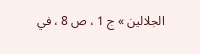الجلالين » ج 1 ، ص 8 ، في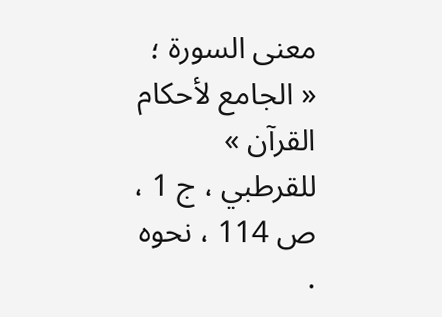معنى السورة ؛ « الجامع لأحكام القرآن » للقرطبي ، ج 1 ، ص 114 ، نحوه .